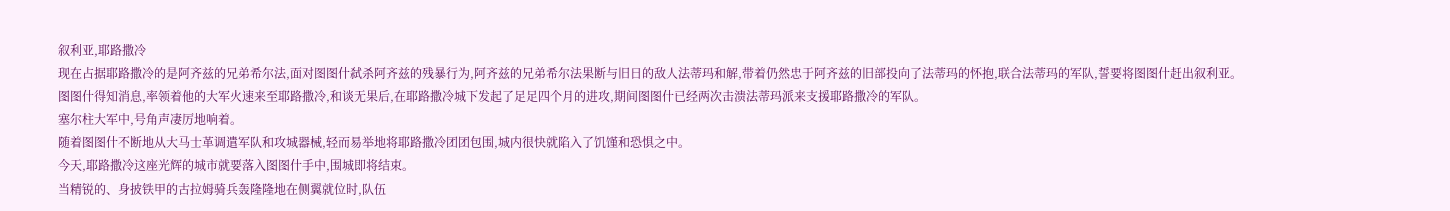叙利亚,耶路撒冷
现在占据耶路撒冷的是阿齐兹的兄弟希尔法,面对图图什弑杀阿齐兹的残暴行为,阿齐兹的兄弟希尔法果断与旧日的敌人法蒂玛和解,带着仍然忠于阿齐兹的旧部投向了法蒂玛的怀抱,联合法蒂玛的军队,誓要将图图什赶出叙利亚。
图图什得知消息,率领着他的大军火速来至耶路撒冷,和谈无果后,在耶路撒冷城下发起了足足四个月的进攻,期间图图什已经两次击溃法蒂玛派来支援耶路撒冷的军队。
塞尔柱大军中,号角声凄厉地响着。
随着图图什不断地从大马士革调遣军队和攻城器械,轻而易举地将耶路撒冷团团包围,城内很快就陷入了饥馑和恐惧之中。
今天,耶路撒冷这座光辉的城市就要落入图图什手中,围城即将结束。
当精锐的、身披铁甲的古拉姆骑兵轰隆隆地在侧翼就位时,队伍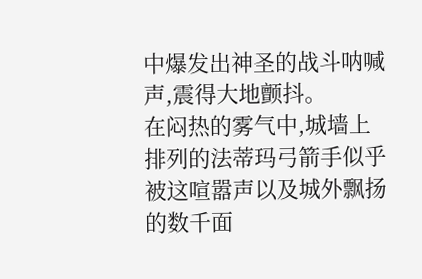中爆发出神圣的战斗呐喊声,震得大地颤抖。
在闷热的雾气中,城墙上排列的法蒂玛弓箭手似乎被这喧嚣声以及城外飘扬的数千面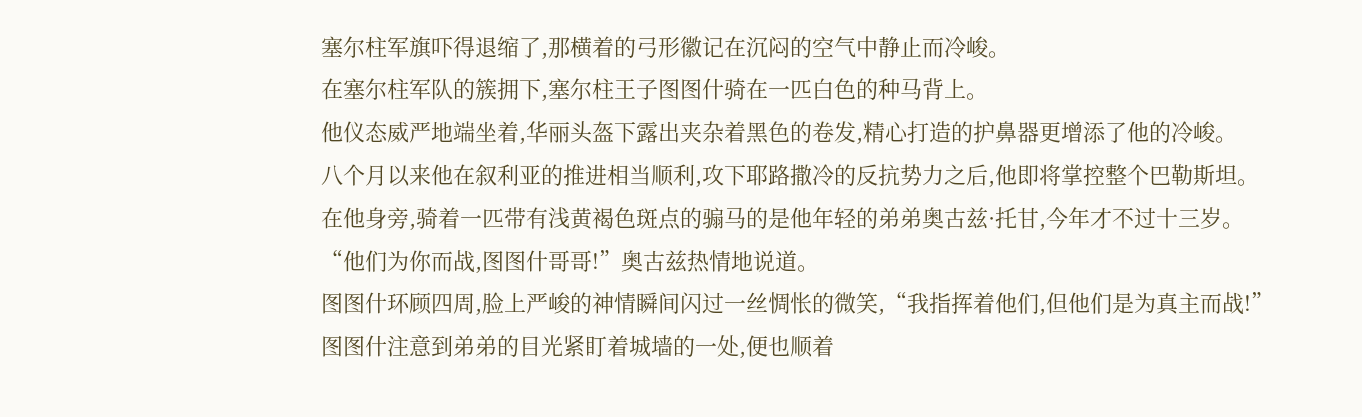塞尔柱军旗吓得退缩了,那横着的弓形徽记在沉闷的空气中静止而冷峻。
在塞尔柱军队的簇拥下,塞尔柱王子图图什骑在一匹白色的种马背上。
他仪态威严地端坐着,华丽头盔下露出夹杂着黑色的卷发,精心打造的护鼻器更增添了他的冷峻。
八个月以来他在叙利亚的推进相当顺利,攻下耶路撒冷的反抗势力之后,他即将掌控整个巴勒斯坦。
在他身旁,骑着一匹带有浅黄褐色斑点的骟马的是他年轻的弟弟奥古兹·托甘,今年才不过十三岁。
“他们为你而战,图图什哥哥!”奥古兹热情地说道。
图图什环顾四周,脸上严峻的神情瞬间闪过一丝惆怅的微笑,“我指挥着他们,但他们是为真主而战!”
图图什注意到弟弟的目光紧盯着城墙的一处,便也顺着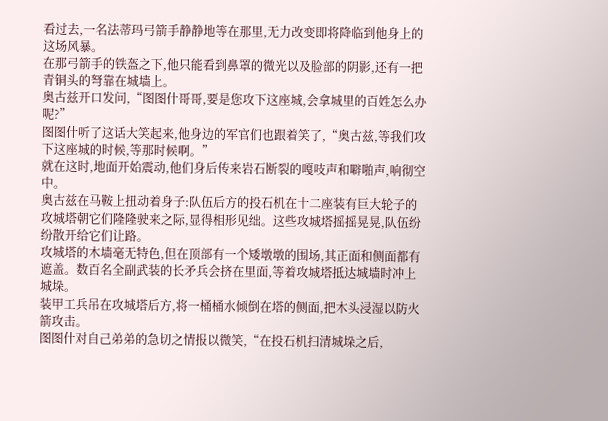看过去,一名法蒂玛弓箭手静静地等在那里,无力改变即将降临到他身上的这场风暴。
在那弓箭手的铁盔之下,他只能看到鼻罩的微光以及脸部的阴影,还有一把青铜头的弩靠在城墙上。
奥古兹开口发问,“图图什哥哥,要是您攻下这座城,会拿城里的百姓怎么办呢?”
图图什听了这话大笑起来,他身边的军官们也跟着笑了,“奥古兹,等我们攻下这座城的时候,等那时候啊。”
就在这时,地面开始震动,他们身后传来岩石断裂的嘎吱声和噼啪声,响彻空中。
奥古兹在马鞍上扭动着身子:队伍后方的投石机在十二座装有巨大轮子的攻城塔朝它们隆隆驶来之际,显得相形见绌。这些攻城塔摇摇晃晃,队伍纷纷散开给它们让路。
攻城塔的木墙毫无特色,但在顶部有一个矮墩墩的围场,其正面和侧面都有遮盖。数百名全副武装的长矛兵会挤在里面,等着攻城塔抵达城墙时冲上城垛。
装甲工兵吊在攻城塔后方,将一桶桶水倾倒在塔的侧面,把木头浸湿以防火箭攻击。
图图什对自己弟弟的急切之情报以微笑,“在投石机扫清城垛之后,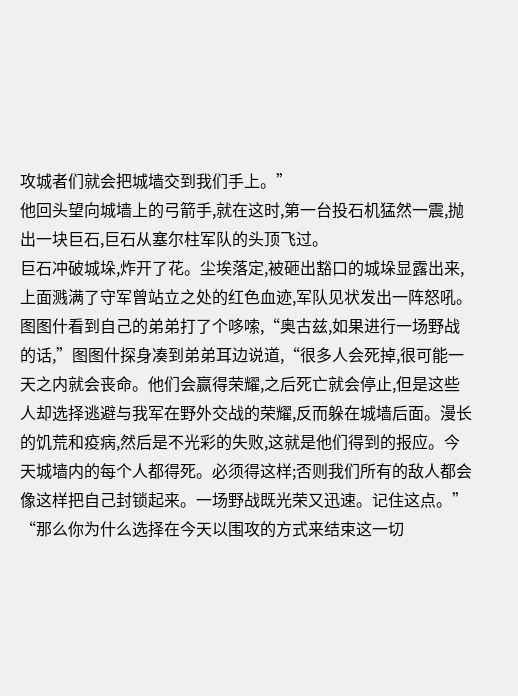攻城者们就会把城墙交到我们手上。”
他回头望向城墙上的弓箭手,就在这时,第一台投石机猛然一震,抛出一块巨石,巨石从塞尔柱军队的头顶飞过。
巨石冲破城垛,炸开了花。尘埃落定,被砸出豁口的城垛显露出来,上面溅满了守军曾站立之处的红色血迹,军队见状发出一阵怒吼。
图图什看到自己的弟弟打了个哆嗦,“奥古兹,如果进行一场野战的话,”图图什探身凑到弟弟耳边说道,“很多人会死掉,很可能一天之内就会丧命。他们会赢得荣耀,之后死亡就会停止,但是这些人却选择逃避与我军在野外交战的荣耀,反而躲在城墙后面。漫长的饥荒和疫病,然后是不光彩的失败,这就是他们得到的报应。今天城墙内的每个人都得死。必须得这样;否则我们所有的敌人都会像这样把自己封锁起来。一场野战既光荣又迅速。记住这点。”
“那么你为什么选择在今天以围攻的方式来结束这一切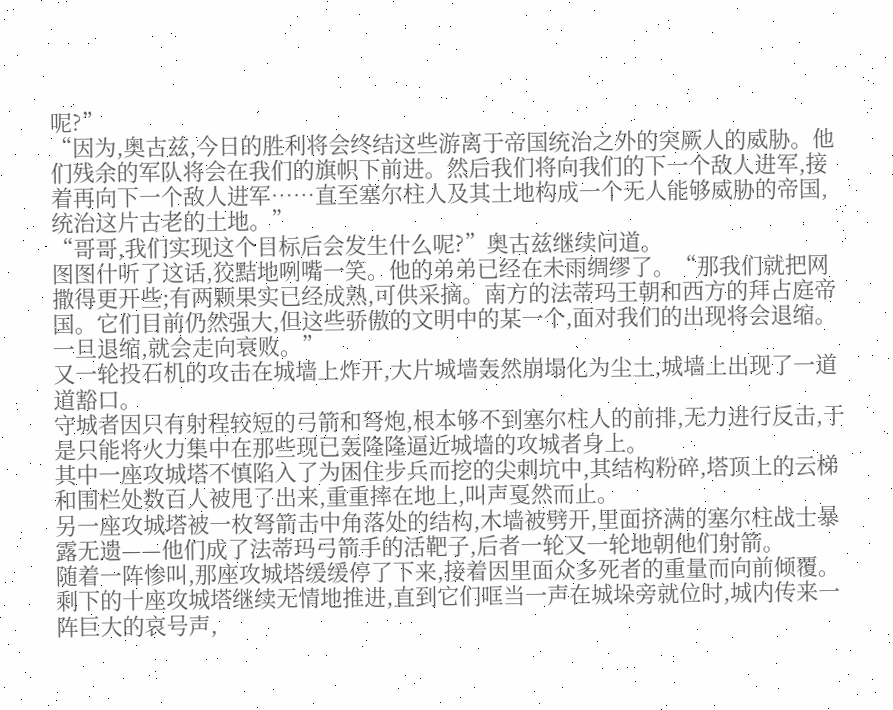呢?”
“因为,奥古兹,今日的胜利将会终结这些游离于帝国统治之外的突厥人的威胁。他们残余的军队将会在我们的旗帜下前进。然后我们将向我们的下一个敌人进军,接着再向下一个敌人进军……直至塞尔柱人及其土地构成一个无人能够威胁的帝国,统治这片古老的土地。”
“哥哥,我们实现这个目标后会发生什么呢?”奥古兹继续问道。
图图什听了这话,狡黠地咧嘴一笑。他的弟弟已经在未雨绸缪了。“那我们就把网撒得更开些;有两颗果实已经成熟,可供采摘。南方的法蒂玛王朝和西方的拜占庭帝国。它们目前仍然强大,但这些骄傲的文明中的某一个,面对我们的出现将会退缩。一旦退缩,就会走向衰败。”
又一轮投石机的攻击在城墙上炸开,大片城墙轰然崩塌化为尘土,城墙上出现了一道道豁口。
守城者因只有射程较短的弓箭和弩炮,根本够不到塞尔柱人的前排,无力进行反击,于是只能将火力集中在那些现已轰隆隆逼近城墙的攻城者身上。
其中一座攻城塔不慎陷入了为困住步兵而挖的尖刺坑中,其结构粉碎,塔顶上的云梯和围栏处数百人被甩了出来,重重摔在地上,叫声戛然而止。
另一座攻城塔被一枚弩箭击中角落处的结构,木墙被劈开,里面挤满的塞尔柱战士暴露无遗——他们成了法蒂玛弓箭手的活靶子,后者一轮又一轮地朝他们射箭。
随着一阵惨叫,那座攻城塔缓缓停了下来,接着因里面众多死者的重量而向前倾覆。
剩下的十座攻城塔继续无情地推进,直到它们哐当一声在城垛旁就位时,城内传来一阵巨大的哀号声,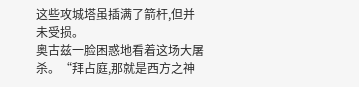这些攻城塔虽插满了箭杆,但并未受损。
奥古兹一脸困惑地看着这场大屠杀。“拜占庭,那就是西方之神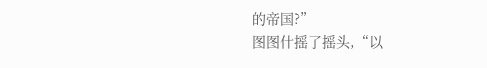的帝国?”
图图什摇了摇头,“以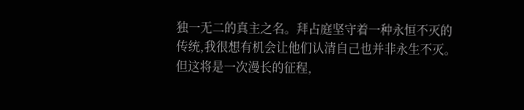独一无二的真主之名。拜占庭坚守着一种永恒不灭的传统,我很想有机会让他们认清自己也并非永生不灭。但这将是一次漫长的征程,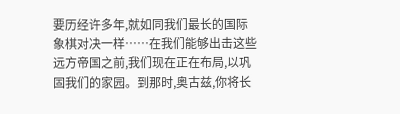要历经许多年,就如同我们最长的国际象棋对决一样……在我们能够出击这些远方帝国之前,我们现在正在布局,以巩固我们的家园。到那时,奥古兹,你将长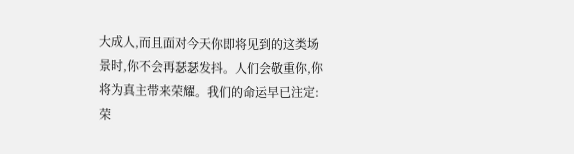大成人,而且面对今天你即将见到的这类场景时,你不会再瑟瑟发抖。人们会敬重你,你将为真主带来荣耀。我们的命运早已注定:荣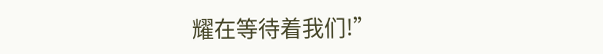耀在等待着我们!”